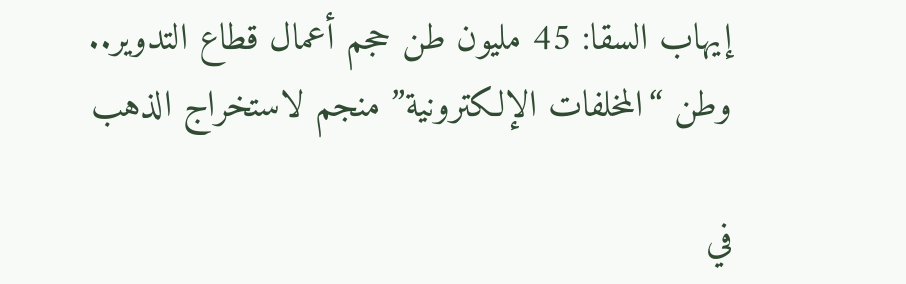إيهاب السقا: 45 مليون طن حجم أعمال قطاع التدوير.. وطن “المخلفات الإلكترونية” منجم لاستخراج الذهب

في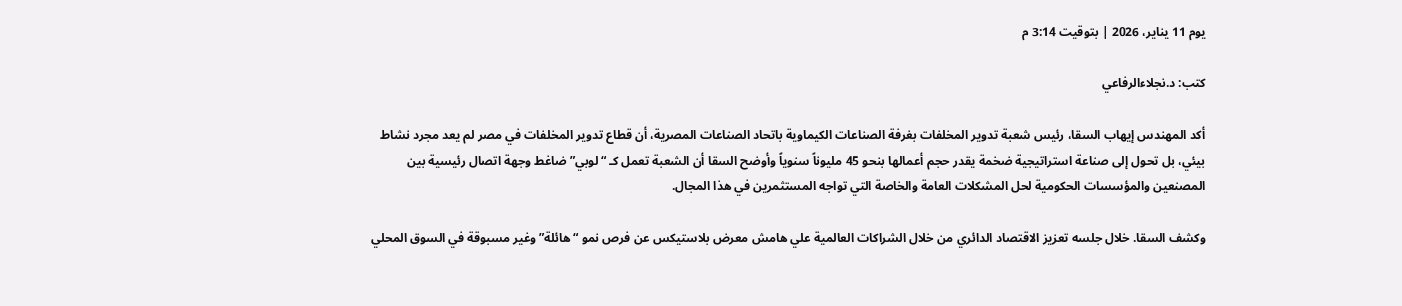يوم 11 يناير، 2026 | بتوقيت 3:14 م

كتب: د.نجلاءالرفاعي

أكد المهندس إيهاب السقا، رئيس شعبة تدوير المخلفات بغرفة الصناعات الكيماوية باتحاد الصناعات المصرية، أن قطاع تدوير المخلفات في مصر لم يعد مجرد نشاط بيئي، بل تحول إلى صناعة استراتيجية ضخمة يقدر حجم أعمالها بنحو 45 مليوناً سنوياً وأوضح السقا أن الشعبة تعمل كـ “لوبي” ضاغط وجهة اتصال رئيسية بين المصنعين والمؤسسات الحكومية لحل المشكلات العامة والخاصة التي تواجه المستثمرين في هذا المجال.

وكشف السقا. خلال جلسه تعزيز الاقتصاد الدائري من خلال الشراكات العالمية علي هامش معرض بلاستيكس عن فرص نمو “هائلة” وغير مسبوقة في السوق المحلي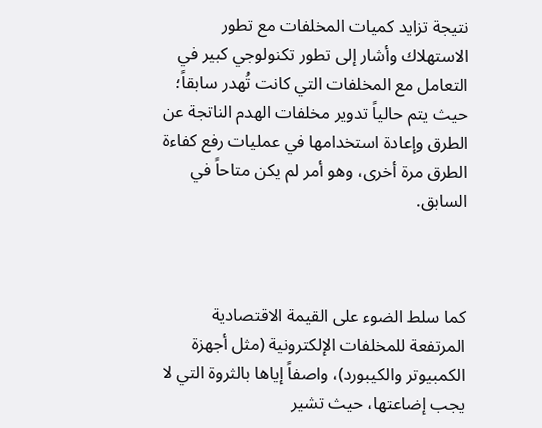نتيجة تزايد كميات المخلفات مع تطور الاستهلاك وأشار إلى تطور تكنولوجي كبير في التعامل مع المخلفات التي كانت تُهدر سابقاً؛ حيث يتم حالياً تدوير مخلفات الهدم الناتجة عن الطرق وإعادة استخدامها في عمليات رفع كفاءة الطرق مرة أخرى، وهو أمر لم يكن متاحاً في السابق.



كما سلط الضوء على القيمة الاقتصادية المرتفعة للمخلفات الإلكترونية (مثل أجهزة الكمبيوتر والكيبورد)، واصفاً إياها بالثروة التي لا يجب إضاعتها، حيث تشير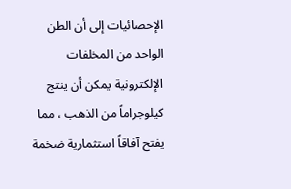الإحصائيات إلى أن الطن الواحد من المخلفات الإلكترونية يمكن أن ينتج كيلوجراماً من الذهب ، مما يفتح آفاقاً استثمارية ضخمة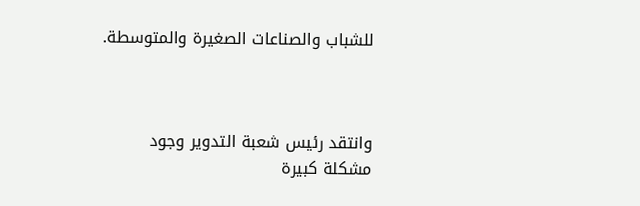للشباب والصناعات الصغيرة والمتوسطة.



وانتقد رئيس شعبة التدوير وجود مشكلة كبيرة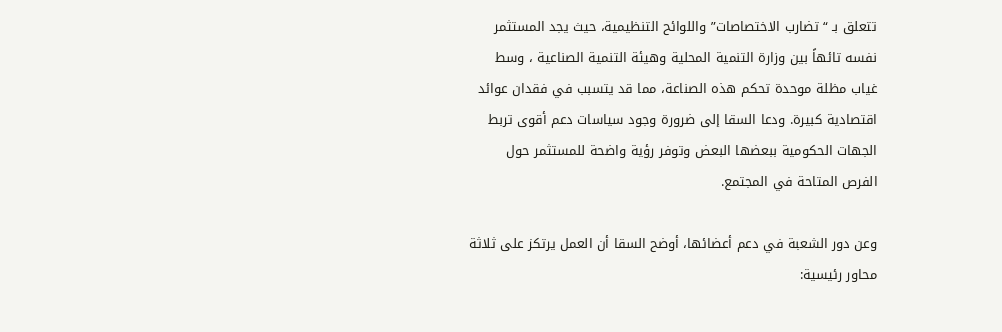تتعلق بـ “تضارب الاختصاصات” واللوائح التنظيمية، حيث يجد المستثمر نفسه تائهاً بين وزارة التنمية المحلية وهيئة التنمية الصناعية ، وسط غياب مظلة موحدة تحكم هذه الصناعة، مما قد يتسبب في فقدان عوائد اقتصادية كبيرة. ودعا السقا إلى ضرورة وجود سياسات دعم أقوى تربط الجهات الحكومية ببعضها البعض وتوفر رؤية واضحة للمستثمر حول الفرص المتاحة في المجتمع.

وعن دور الشعبة في دعم أعضائها، أوضح السقا أن العمل يرتكز على ثلاثة محاور رئيسية: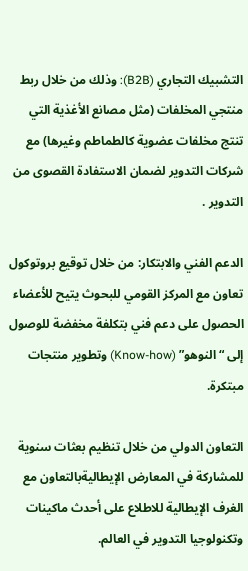التشبيك التجاري (B2B): وذلك من خلال ربط منتجي المخلفات (مثل مصانع الأغذية التي تنتج مخلفات عضوية كالطماطم وغيرها) مع شركات التدوير لضمان الاستفادة القصوى من التدوير .

الدعم الفني والابتكار: من خلال توقيع بروتوكول تعاون مع المركز القومي للبحوث يتيح للأعضاء الحصول على دعم فني بتكلفة مخفضة للوصول إلى “النوهو” (Know-how) وتطوير منتجات مبتكرة.

التعاون الدولي من خلال تنظيم بعثات سنوية للمشاركة في المعارض الإيطاليةبالتعاون مع الغرف الإيطالية للاطلاع على أحدث ماكينات وتكنولوجيا التدوير في العالم.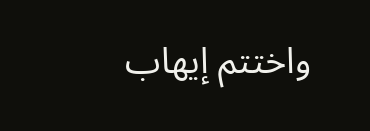واختتم إيهاب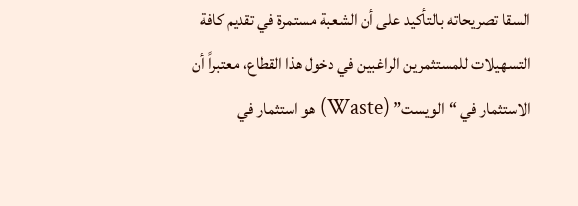السقا تصريحاته بالتأكيد على أن الشعبة مستمرة في تقديم كافة التسهيلات للمستثمرين الراغبين في دخول هذا القطاع، معتبراً أن الاستثمار في “الويست” (Waste) هو استثمار في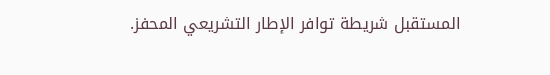المستقبل شريطة توافر الإطار التشريعي المحفز.